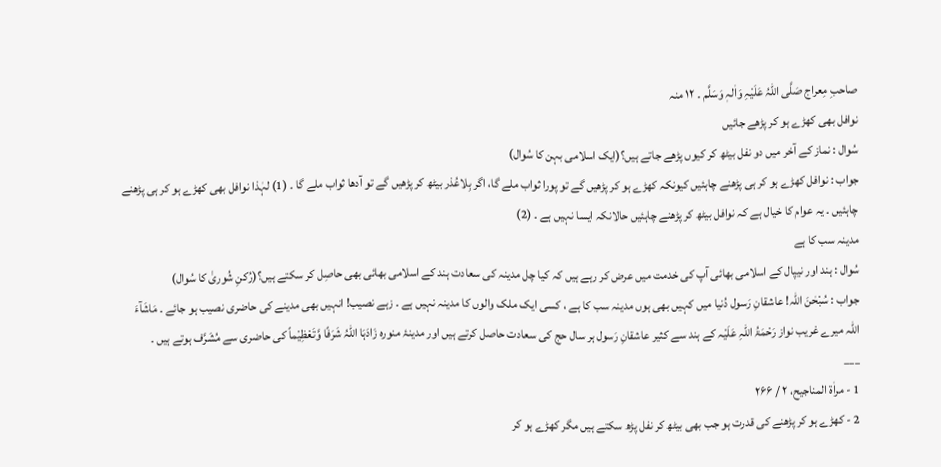صاحبِ مِعراج صَلَّی اللّٰہُ عَلَیْہِ وَاٰلہٖ وَسَلَّم ۔ ۱۲ منہ
نوافل بھی کھڑے ہو کر پڑھے جائیں
سُوال : نماز کے آخر میں دو نفل بیٹھ کر کیوں پڑھے جاتے ہیں؟(ایک اسلامی بہن کا سُوال)
جواب : نوافل کھڑے ہو کر ہی پڑھنے چاہئیں کیونکہ کھڑے ہو کر پڑھیں گے تو پورا ثواب ملے گا، اگر بِلاعُذر بیٹھ کر پڑھیں گے تو آدھا ثواب ملے گا ۔ (1) لہٰذا نوافل بھی کھڑے ہو کر ہی پڑھنے چاہئیں ۔ یہ عوام کا خیال ہے کہ نوافل بیٹھ کر پڑھنے چاہئیں حالانکہ ایسا نہیں ہے ۔ (2)
مدینہ سب کا ہے
سُوال : ہند اور نیپال کے اسلامی بھائی آپ کی خدمت میں عرض کر رہے ہیں کہ کیا چل مدینہ کی سعادت ہند کے اسلامی بھائی بھی حاصِل کر سکتے ہیں؟(رُکنِ شُوریٰ کا سُوال)
جواب : سُبْحٰنَ اللّٰہ! عاشقانِ رَسول دُنیا میں کہیں بھی ہوں مدینہ سب کا ہے ، کسی ایک ملک والوں کا مدینہ نہیں ہے ۔ زہے نصیب! انہیں بھی مدینے کی حاضری نصیب ہو جائے ۔ مَاشَآءَ اللّٰہ میرے غریب نواز رَحْمَۃُ اللہِ عَلَیْہ کے ہند سے کثیر عاشقانِ رَسول ہر سال حج کی سعادت حاصل کرتے ہیں اور مدینۂ منورہ زَادَہَا اللّٰہُ شَرَفًا وَّتَعْظِیْماً کی حاضری سے مُشَرَّف ہوتے ہیں ۔
___
1 - مراٰۃ المناجیح، ۲ / ۲۶۶
2 - کھڑے ہو کر پڑھنے کی قدرت ہو جب بھی بیٹھ کر نفل پڑھ سکتے ہیں مگر کھڑے ہو کر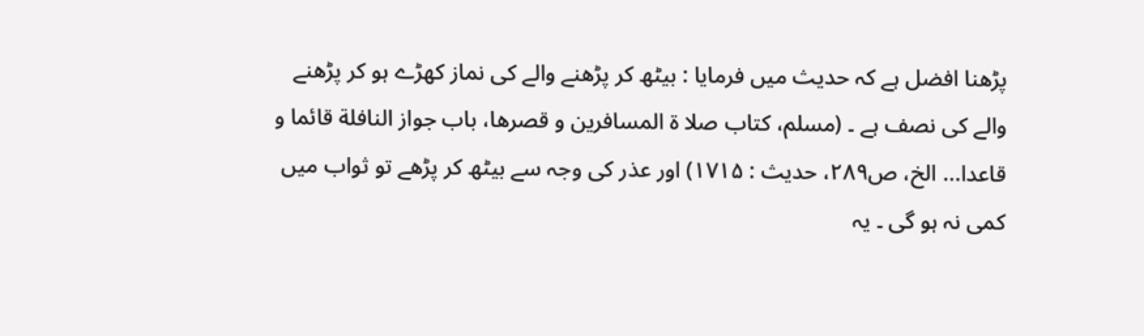پڑھنا افضل ہے کہ حدیث میں فرمایا : بیٹھ کر پڑھنے والے کی نماز کھڑے ہو کر پڑھنے والے کی نصف ہے ۔ (مسلم، کتاب صلا ة المسافرين و قصرها، باب جواز النافلة قائما و قاعدا... الخ، ص۲۸۹، حديث : ۱۷۱۵) اور عذر کی وجہ سے بیٹھ کر پڑھے تو ثواب میں کمی نہ ہو گی ۔ یہ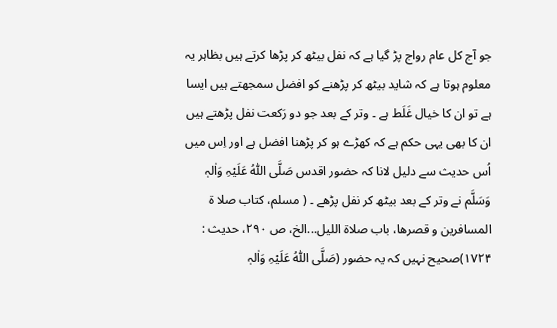جو آج کل عام رواج پڑ گیا ہے کہ نفل بیٹھ کر پڑھا کرتے ہیں بظاہر یہ معلوم ہوتا ہے کہ شاید بیٹھ کر پڑھنے کو افضل سمجھتے ہیں ایسا ہے تو ان کا خیال غَلَط ہے ۔ وتر کے بعد جو دو رَکعت نفل پڑھتے ہیں ان کا بھی یہی حکم ہے کہ کھڑے ہو کر پڑھنا افضل ہے اور اِس میں اُس حدیث سے دلیل لانا کہ حضور اقدس صَلَّی اللّٰہُ عَلَیْہِ وَاٰلہٖ وَسَلَّم نے وتر کے بعد بیٹھ کر نفل پڑھے ۔ ( مسلم، کتاب صلا ة المسافرين و قصرها، باب صلاة الليل...الخ، ص ۲۹۰، حديث : ۱۷۲۴)صحیح نہیں کہ یہ حضور (صَلَّی اللّٰہُ عَلَیْہِ وَاٰلہٖ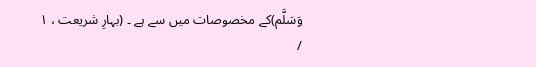وَسَلَّم)کے مخصوصات میں سے ہے ۔ (بہارِ شریعت ، ۱ /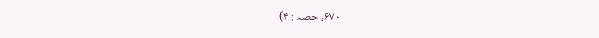۶۷۰، حصہ : ۴)